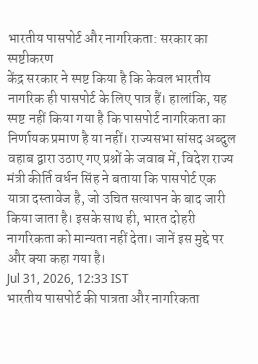भारतीय पासपोर्ट और नागरिकता: सरकार का स्पष्टीकरण
केंद्र सरकार ने स्पष्ट किया है कि केवल भारतीय नागरिक ही पासपोर्ट के लिए पात्र हैं। हालांकि, यह स्पष्ट नहीं किया गया है कि पासपोर्ट नागरिकता का निर्णायक प्रमाण है या नहीं। राज्यसभा सांसद अब्दुल वहाब द्वारा उठाए गए प्रश्नों के जवाब में, विदेश राज्य मंत्री कीर्ति वर्धन सिंह ने बताया कि पासपोर्ट एक यात्रा दस्तावेज है, जो उचित सत्यापन के बाद जारी किया जाता है। इसके साथ ही, भारत दोहरी नागरिकता को मान्यता नहीं देता। जानें इस मुद्दे पर और क्या कहा गया है।
Jul 31, 2026, 12:33 IST
भारतीय पासपोर्ट की पात्रता और नागरिकता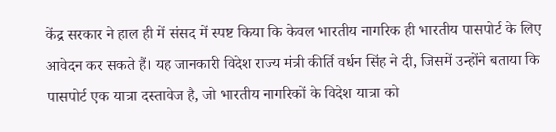केंद्र सरकार ने हाल ही में संसद में स्पष्ट किया कि केवल भारतीय नागरिक ही भारतीय पासपोर्ट के लिए आवेदन कर सकते हैं। यह जानकारी विदेश राज्य मंत्री कीर्ति वर्धन सिंह ने दी, जिसमें उन्होंने बताया कि पासपोर्ट एक यात्रा दस्तावेज है, जो भारतीय नागरिकों के विदेश यात्रा को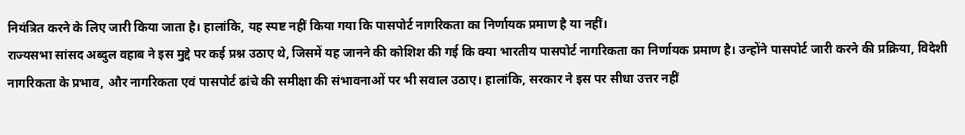नियंत्रित करने के लिए जारी किया जाता है। हालांकि, यह स्पष्ट नहीं किया गया कि पासपोर्ट नागरिकता का निर्णायक प्रमाण है या नहीं।
राज्यसभा सांसद अब्दुल वहाब ने इस मुद्दे पर कई प्रश्न उठाए थे, जिसमें यह जानने की कोशिश की गई कि क्या भारतीय पासपोर्ट नागरिकता का निर्णायक प्रमाण है। उन्होंने पासपोर्ट जारी करने की प्रक्रिया, विदेशी नागरिकता के प्रभाव, और नागरिकता एवं पासपोर्ट ढांचे की समीक्षा की संभावनाओं पर भी सवाल उठाए। हालांकि, सरकार ने इस पर सीधा उत्तर नहीं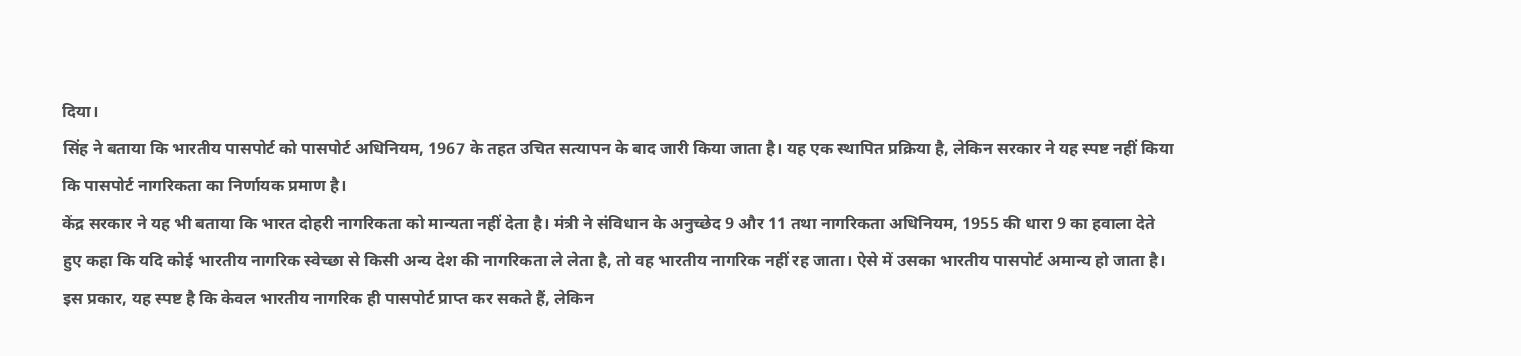दिया।
सिंह ने बताया कि भारतीय पासपोर्ट को पासपोर्ट अधिनियम, 1967 के तहत उचित सत्यापन के बाद जारी किया जाता है। यह एक स्थापित प्रक्रिया है, लेकिन सरकार ने यह स्पष्ट नहीं किया कि पासपोर्ट नागरिकता का निर्णायक प्रमाण है।
केंद्र सरकार ने यह भी बताया कि भारत दोहरी नागरिकता को मान्यता नहीं देता है। मंत्री ने संविधान के अनुच्छेद 9 और 11 तथा नागरिकता अधिनियम, 1955 की धारा 9 का हवाला देते हुए कहा कि यदि कोई भारतीय नागरिक स्वेच्छा से किसी अन्य देश की नागरिकता ले लेता है, तो वह भारतीय नागरिक नहीं रह जाता। ऐसे में उसका भारतीय पासपोर्ट अमान्य हो जाता है।
इस प्रकार, यह स्पष्ट है कि केवल भारतीय नागरिक ही पासपोर्ट प्राप्त कर सकते हैं, लेकिन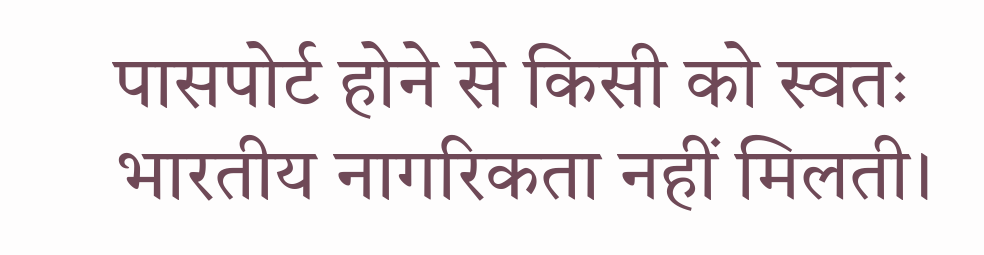पासपोर्ट होने से किसी को स्वतः भारतीय नागरिकता नहीं मिलती।